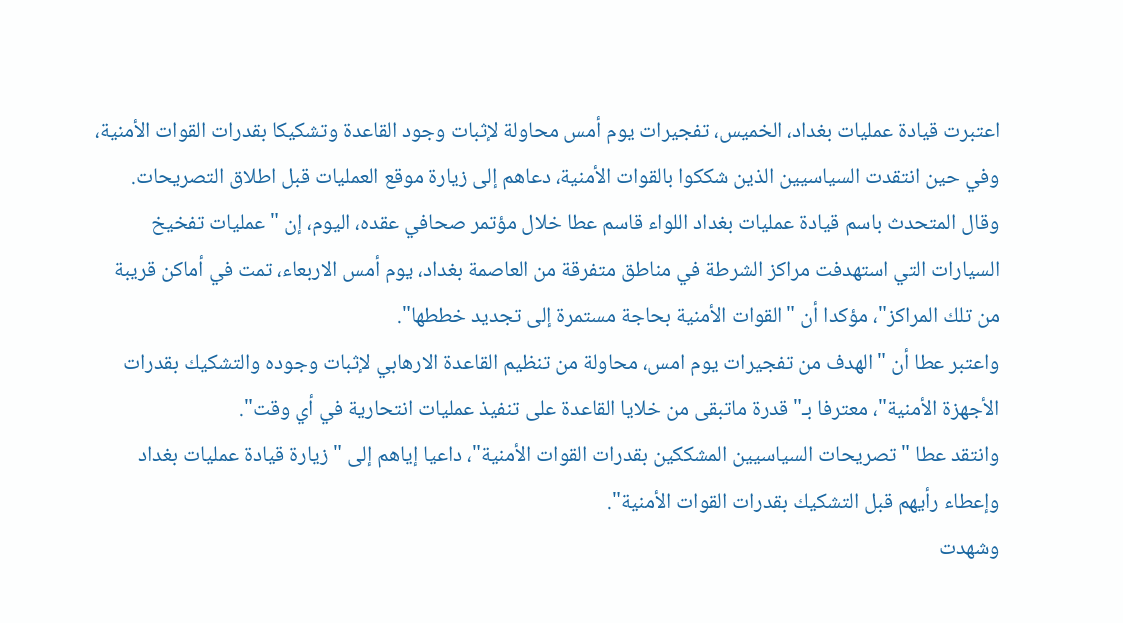اعتبرت قيادة عمليات بغداد، الخميس، تفجيرات يوم أمس محاولة لإثبات وجود القاعدة وتشكيكا بقدرات القوات الأمنية، وفي حين انتقدت السياسيين الذين شككوا بالقوات الأمنية، دعاهم إلى زيارة موقع العمليات قبل اطلاق التصريحات.
وقال المتحدث باسم قيادة عمليات بغداد اللواء قاسم عطا خلال مؤتمر صحافي عقده، اليوم، إن "عمليات تفخيخ السيارات التي استهدفت مراكز الشرطة في مناطق متفرقة من العاصمة بغداد، يوم أمس الاربعاء، تمت في أماكن قريبة من تلك المراكز"، مؤكدا أن "القوات الأمنية بحاجة مستمرة إلى تجديد خططها".
واعتبر عطا أن "الهدف من تفجيرات يوم امس، محاولة من تنظيم القاعدة الارهابي لإثبات وجوده والتشكيك بقدرات الأجهزة الأمنية"، معترفا بـ"قدرة ماتبقى من خلايا القاعدة على تنفيذ عمليات انتحارية في أي وقت".
وانتقد عطا "تصريحات السياسيين المشككين بقدرات القوات الأمنية"، داعيا إياهم إلى "زيارة قيادة عمليات بغداد وإعطاء رأيهم قبل التشكيك بقدرات القوات الأمنية".
وشهدت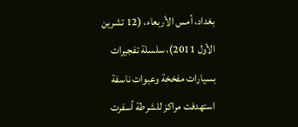بغداد، أمس الأربعاء، (12 تشرين الأول 2011)، سلسلة تفجيرات بسيارات مفخخة وعبوات ناسفة استهدفت مراكز للشرطة أسفرت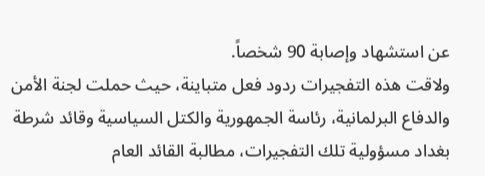عن استشهاد وإصابة 90 شخصاً.
ولاقت هذه التفجيرات ردود فعل متباينة، حيث حملت لجنة الأمن والدفاع البرلمانية، رئاسة الجمهورية والكتل السياسية وقائد شرطة بغداد مسؤولية تلك التفجيرات، مطالبة القائد العام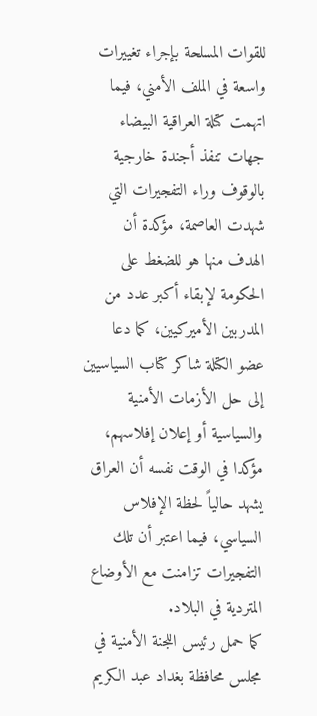للقوات المسلحة بإجراء تغييرات واسعة في الملف الأمني، فيما اتهمت كتلة العراقية البيضاء جهات تنفذ أجندة خارجية بالوقوف وراء التفجيرات التي شهدت العاصمة، مؤكدة أن الهدف منها هو للضغط على الحكومة لإبقاء أكبر عدد من المدربين الأميركيين، كما دعا عضو الكتلة شاكر كتاب السياسيين إلى حل الأزمات الأمنية والسياسية أو إعلان إفلاسهم، مؤكدا في الوقت نفسه أن العراق يشهد حالياً لحظة الإفلاس السياسي، فيما اعتبر أن تلك التفجيرات تزامنت مع الأوضاع المتردية في البلاد.
كما حمل رئيس اللجنة الأمنية في مجلس محافظة بغداد عبد الكريم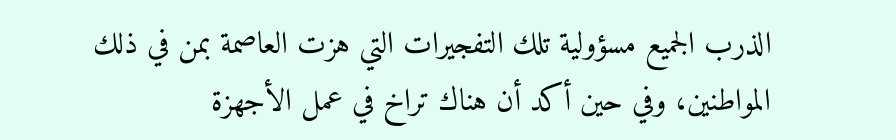الذرب الجميع مسؤولية تلك التفجيرات التي هزت العاصمة بمن في ذلك المواطنين، وفي حين أكد أن هناك تراخ في عمل الأجهزة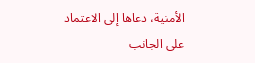الأمنية، دعاها إلى الاعتماد على الجانب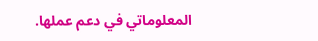المعلوماتي في دعم عملها.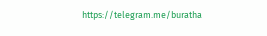https://telegram.me/buratha